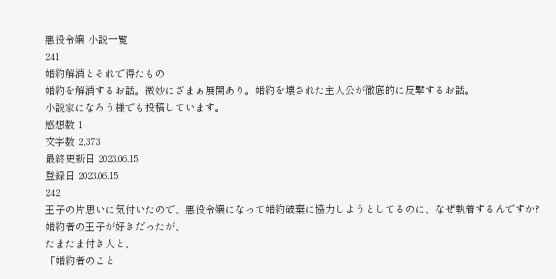悪役令嬢 小説一覧
241
婚約解消とそれで得たもの
婚約を解消するお話。微妙にざまぁ展開あり。婚約を壊された主人公が徹底的に反撃するお話。
小説家になろう様でも投稿しています。
感想数 1
文字数 2,373
最終更新日 2023.06.15
登録日 2023.06.15
242
王子の片思いに気付いたので、悪役令嬢になって婚約破棄に協力しようとしてるのに、なぜ執着するんですか?
婚約者の王子が好きだったが、
たまたま付き人と、
「婚約者のこと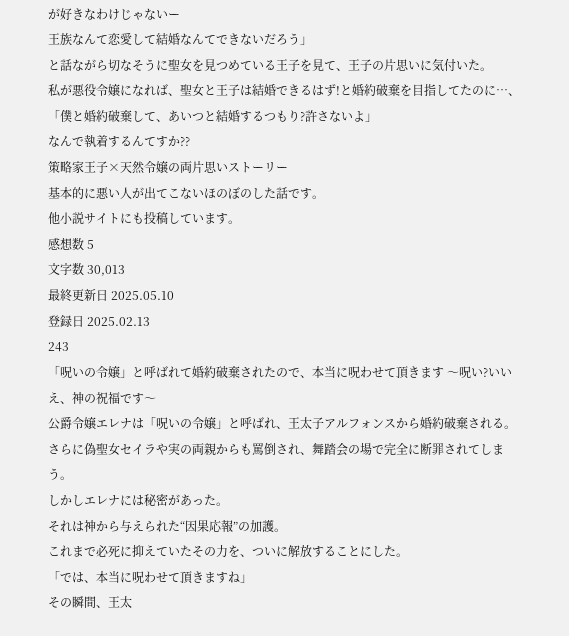が好きなわけじゃないー
王族なんて恋愛して結婚なんてできないだろう」
と話ながら切なそうに聖女を見つめている王子を見て、王子の片思いに気付いた。
私が悪役令嬢になれば、聖女と王子は結婚できるはず!と婚約破棄を目指してたのに…、
「僕と婚約破棄して、あいつと結婚するつもり?許さないよ」
なんで執着するんてすか??
策略家王子×天然令嬢の両片思いストーリー
基本的に悪い人が出てこないほのぼのした話です。
他小説サイトにも投稿しています。
感想数 5
文字数 30,013
最終更新日 2025.05.10
登録日 2025.02.13
243
「呪いの令嬢」と呼ばれて婚約破棄されたので、本当に呪わせて頂きます 〜呪い?いいえ、神の祝福です〜
公爵令嬢エレナは「呪いの令嬢」と呼ばれ、王太子アルフォンスから婚約破棄される。
さらに偽聖女セイラや実の両親からも罵倒され、舞踏会の場で完全に断罪されてしまう。
しかしエレナには秘密があった。
それは神から与えられた“因果応報”の加護。
これまで必死に抑えていたその力を、ついに解放することにした。
「では、本当に呪わせて頂きますね」
その瞬間、王太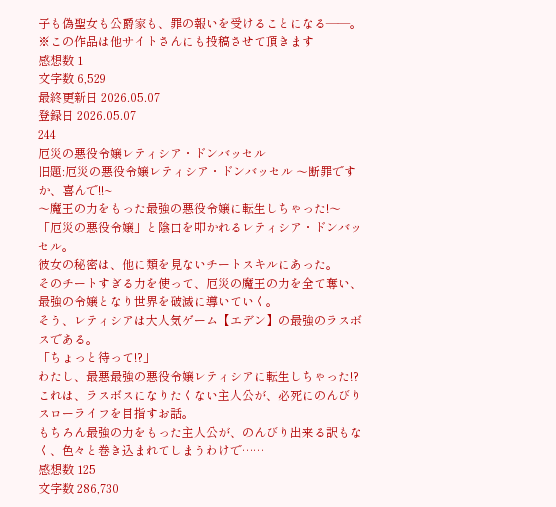子も偽聖女も公爵家も、罪の報いを受けることになる――。
※この作品は他サイトさんにも投稿させて頂きます
感想数 1
文字数 6,529
最終更新日 2026.05.07
登録日 2026.05.07
244
厄災の悪役令嬢レティシア・ドンバッセル
旧題:厄災の悪役令嬢レティシア・ドンバッセル 〜断罪ですか、喜んで!!~
〜魔王の力をもった最強の悪役令嬢に転生しちゃった!〜
「厄災の悪役令嬢」と陰口を叩かれるレティシア・ドンバッセル。
彼女の秘密は、他に類を見ないチートスキルにあった。
そのチートすぎる力を使って、厄災の魔王の力を全て奪い、最強の令嬢となり世界を破滅に導いていく。
そう、レティシアは大人気ゲーム【エデン】の最強のラスボスである。
「ちょっと待って!?」
わたし、最悪最強の悪役令嬢レティシアに転生しちゃった!?
これは、ラスボスになりたくない主人公が、必死にのんびりスローライフを目指すお話。
もちろん最強の力をもった主人公が、のんびり出来る訳もなく、色々と巻き込まれてしまうわけで……
感想数 125
文字数 286,730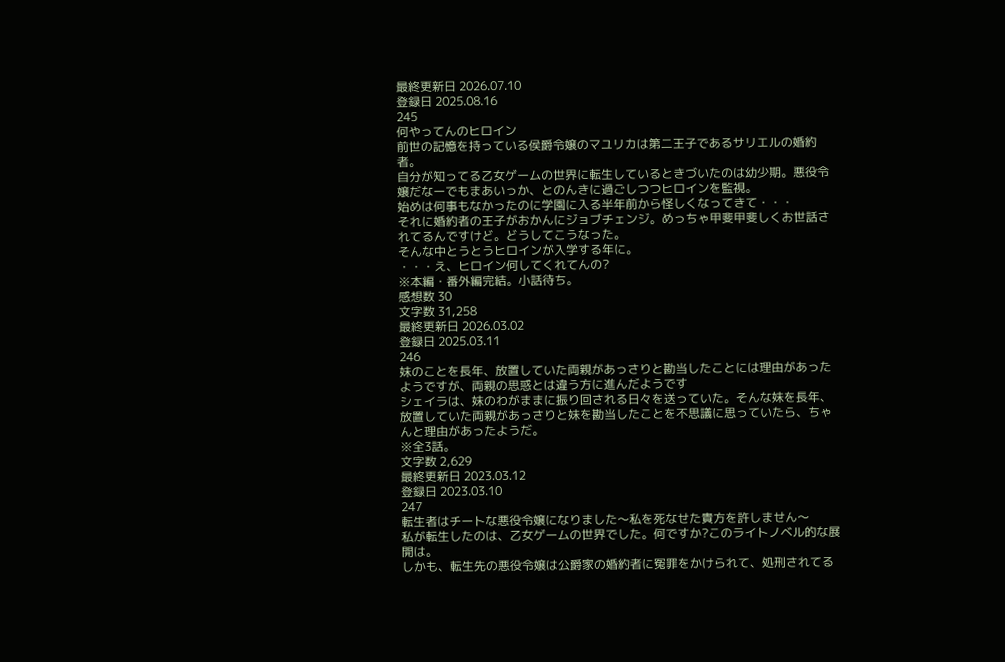最終更新日 2026.07.10
登録日 2025.08.16
245
何やってんのヒロイン
前世の記憶を持っている侯爵令嬢のマユリカは第二王子であるサリエルの婚約者。
自分が知ってる乙女ゲームの世界に転生しているときづいたのは幼少期。悪役令嬢だなーでもまあいっか、とのんきに過ごしつつヒロインを監視。
始めは何事もなかったのに学園に入る半年前から怪しくなってきて・・・
それに婚約者の王子がおかんにジョブチェンジ。めっちゃ甲斐甲斐しくお世話されてるんですけど。どうしてこうなった。
そんな中とうとうヒロインが入学する年に。
・・・え、ヒロイン何してくれてんの?
※本編・番外編完結。小話待ち。
感想数 30
文字数 31,258
最終更新日 2026.03.02
登録日 2025.03.11
246
妹のことを長年、放置していた両親があっさりと勘当したことには理由があったようですが、両親の思惑とは違う方に進んだようです
シェイラは、妹のわがままに振り回される日々を送っていた。そんな妹を長年、放置していた両親があっさりと妹を勘当したことを不思議に思っていたら、ちゃんと理由があったようだ。
※全3話。
文字数 2,629
最終更新日 2023.03.12
登録日 2023.03.10
247
転生者はチートな悪役令嬢になりました〜私を死なせた貴方を許しません〜
私が転生したのは、乙女ゲームの世界でした。何ですか?このライトノベル的な展開は。
しかも、転生先の悪役令嬢は公爵家の婚約者に冤罪をかけられて、処刑されてる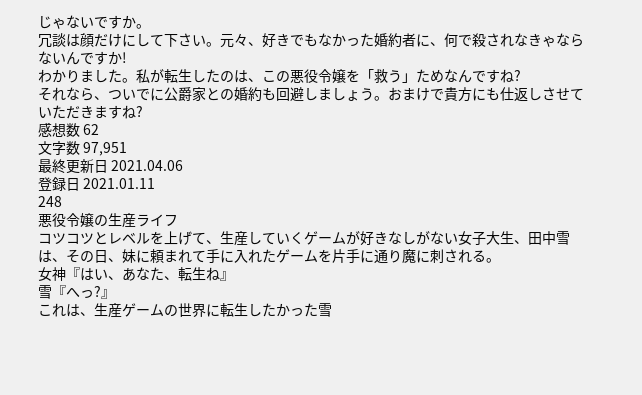じゃないですか。
冗談は顔だけにして下さい。元々、好きでもなかった婚約者に、何で殺されなきゃならないんですか!
わかりました。私が転生したのは、この悪役令嬢を「救う」ためなんですね?
それなら、ついでに公爵家との婚約も回避しましょう。おまけで貴方にも仕返しさせていただきますね?
感想数 62
文字数 97,951
最終更新日 2021.04.06
登録日 2021.01.11
248
悪役令嬢の生産ライフ
コツコツとレベルを上げて、生産していくゲームが好きなしがない女子大生、田中雪は、その日、妹に頼まれて手に入れたゲームを片手に通り魔に刺される。
女神『はい、あなた、転生ね』
雪『へっ?』
これは、生産ゲームの世界に転生したかった雪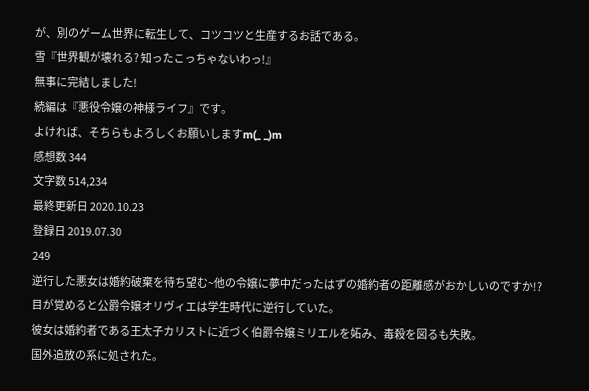が、別のゲーム世界に転生して、コツコツと生産するお話である。
雪『世界観が壊れる? 知ったこっちゃないわっ!』
無事に完結しました!
続編は『悪役令嬢の神様ライフ』です。
よければ、そちらもよろしくお願いしますm(_ _)m
感想数 344
文字数 514,234
最終更新日 2020.10.23
登録日 2019.07.30
249
逆行した悪女は婚約破棄を待ち望む~他の令嬢に夢中だったはずの婚約者の距離感がおかしいのですか!?
目が覚めると公爵令嬢オリヴィエは学生時代に逆行していた。
彼女は婚約者である王太子カリストに近づく伯爵令嬢ミリエルを妬み、毒殺を図るも失敗。
国外追放の系に処された。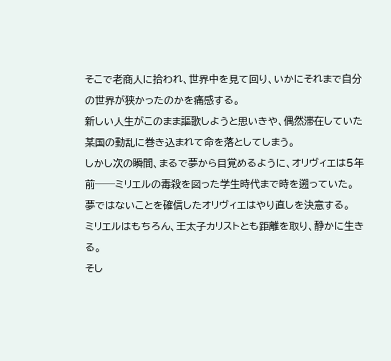そこで老商人に拾われ、世界中を見て回り、いかにそれまで自分の世界が狭かったのかを痛感する。
新しい人生がこのまま謳歌しようと思いきや、偶然滞在していた某国の動乱に巻き込まれて命を落としてしまう。
しかし次の瞬間、まるで夢から目覚めるように、オリヴィエは5年前──ミリエルの毒殺を図った学生時代まで時を遡っていた。
夢ではないことを確信したオリヴィエはやり直しを決意する。
ミリエルはもちろん、王太子カリストとも距離を取り、静かに生きる。
そし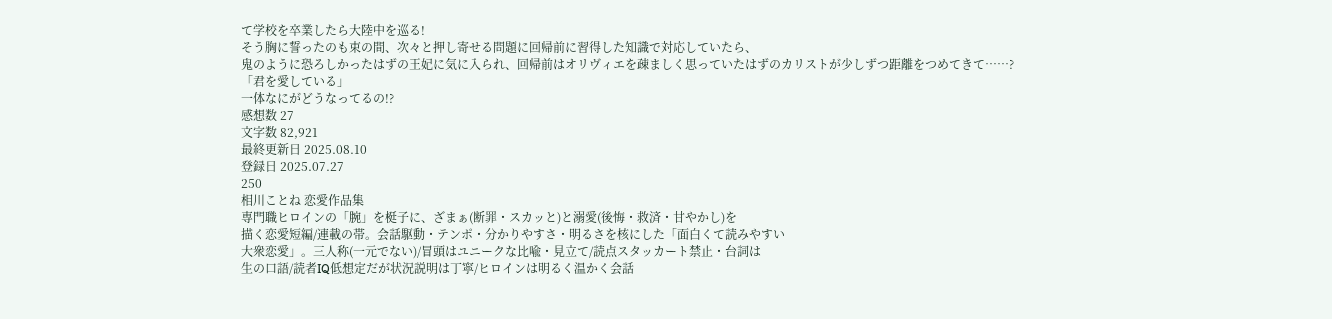て学校を卒業したら大陸中を巡る!
そう胸に誓ったのも束の間、次々と押し寄せる問題に回帰前に習得した知識で対応していたら、
鬼のように恐ろしかったはずの王妃に気に入られ、回帰前はオリヴィエを疎ましく思っていたはずのカリストが少しずつ距離をつめてきて……?
「君を愛している」
一体なにがどうなってるの!?
感想数 27
文字数 82,921
最終更新日 2025.08.10
登録日 2025.07.27
250
相川ことね 恋愛作品集
専門職ヒロインの「腕」を梃子に、ざまぁ(断罪・スカッと)と溺愛(後悔・救済・甘やかし)を
描く恋愛短編/連載の帯。会話駆動・テンポ・分かりやすさ・明るさを核にした「面白くて読みやすい
大衆恋愛」。三人称(一元でない)/冒頭はユニークな比喩・見立て/読点スタッカート禁止・台詞は
生の口語/読者IQ低想定だが状況説明は丁寧/ヒロインは明るく温かく会話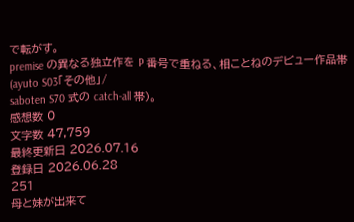で転がす。
premise の異なる独立作を P 番号で重ねる、相ことねのデビュー作品帯(ayuto S03「その他」/
saboten S70 式の catch-all 帯)。
感想数 0
文字数 47,759
最終更新日 2026.07.16
登録日 2026.06.28
251
母と妹が出来て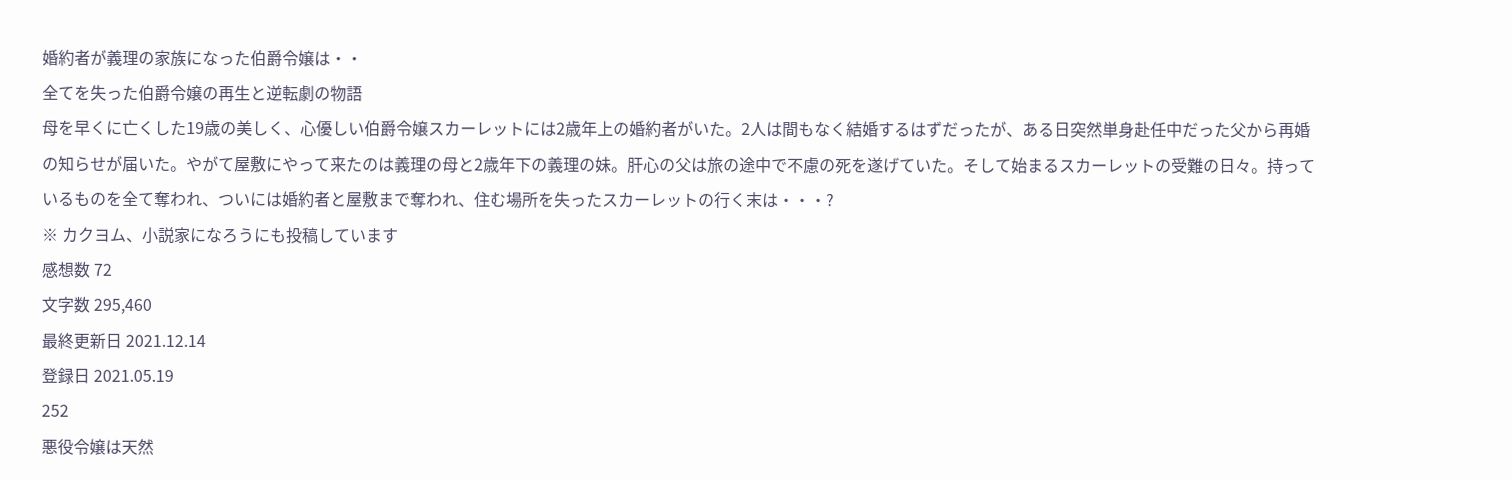婚約者が義理の家族になった伯爵令嬢は・・
全てを失った伯爵令嬢の再生と逆転劇の物語
母を早くに亡くした19歳の美しく、心優しい伯爵令嬢スカーレットには2歳年上の婚約者がいた。2人は間もなく結婚するはずだったが、ある日突然単身赴任中だった父から再婚の知らせが届いた。やがて屋敷にやって来たのは義理の母と2歳年下の義理の妹。肝心の父は旅の途中で不慮の死を遂げていた。そして始まるスカーレットの受難の日々。持っているものを全て奪われ、ついには婚約者と屋敷まで奪われ、住む場所を失ったスカーレットの行く末は・・・?
※ カクヨム、小説家になろうにも投稿しています
感想数 72
文字数 295,460
最終更新日 2021.12.14
登録日 2021.05.19
252
悪役令嬢は天然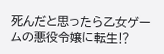死んだと思ったら乙女ゲームの悪役令嬢に転生⁉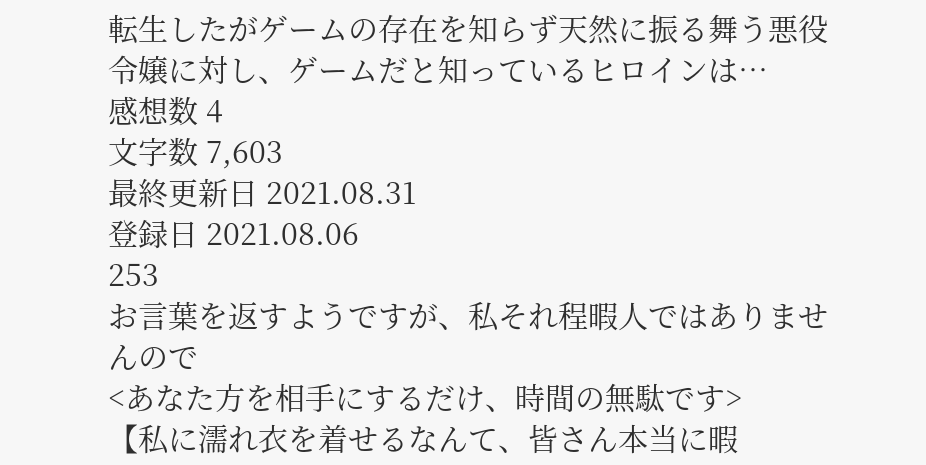転生したがゲームの存在を知らず天然に振る舞う悪役令嬢に対し、ゲームだと知っているヒロインは…
感想数 4
文字数 7,603
最終更新日 2021.08.31
登録日 2021.08.06
253
お言葉を返すようですが、私それ程暇人ではありませんので
<あなた方を相手にするだけ、時間の無駄です>
【私に濡れ衣を着せるなんて、皆さん本当に暇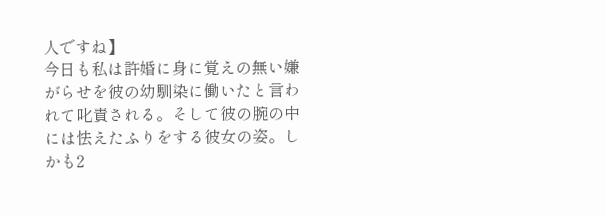人ですね】
今日も私は許婚に身に覚えの無い嫌がらせを彼の幼馴染に働いたと言われて叱責される。そして彼の腕の中には怯えたふりをする彼女の姿。しかも2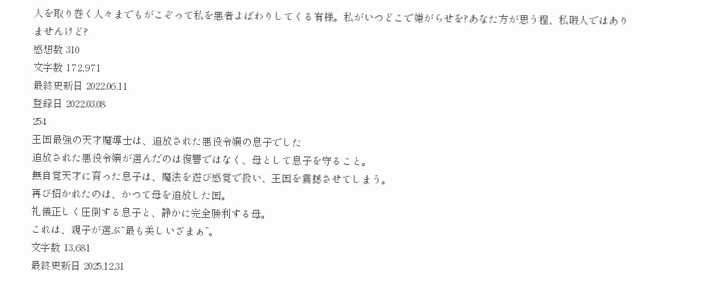人を取り巻く人々までもがこぞって私を悪者よばわりしてくる有様。私がいつどこで嫌がらせを?あなた方が思う程、私暇人ではありませんけど?
感想数 310
文字数 172,971
最終更新日 2022.06.11
登録日 2022.03.08
254
王国最強の天才魔導士は、追放された悪役令嬢の息子でした
追放された悪役令嬢が選んだのは復讐ではなく、母として息子を守ること。
無自覚天才に育った息子は、魔法を遊び感覚で扱い、王国を震撼させてしまう。
再び招かれたのは、かつて母を追放した国。
礼儀正しく圧倒する息子と、静かに完全勝利する母。
これは、親子が選ぶ“最も美しいざまぁ”。
文字数 13,681
最終更新日 2025.12.31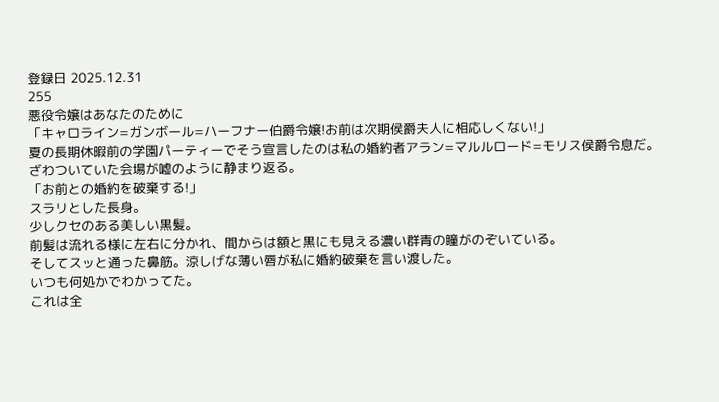登録日 2025.12.31
255
悪役令嬢はあなたのために
「キャロライン=ガンボール=ハーフナー伯爵令嬢!お前は次期侯爵夫人に相応しくない!」
夏の長期休暇前の学園パーティーでそう宣言したのは私の婚約者アラン=マルルロード=モリス侯爵令息だ。
ざわついていた会場が嘘のように静まり返る。
「お前との婚約を破棄する!」
スラリとした長身。
少しクセのある美しい黒髪。
前髪は流れる様に左右に分かれ、間からは額と黒にも見える濃い群青の瞳がのぞいている。
そしてスッと通った鼻筋。涼しげな薄い唇が私に婚約破棄を言い渡した。
いつも何処かでわかってた。
これは全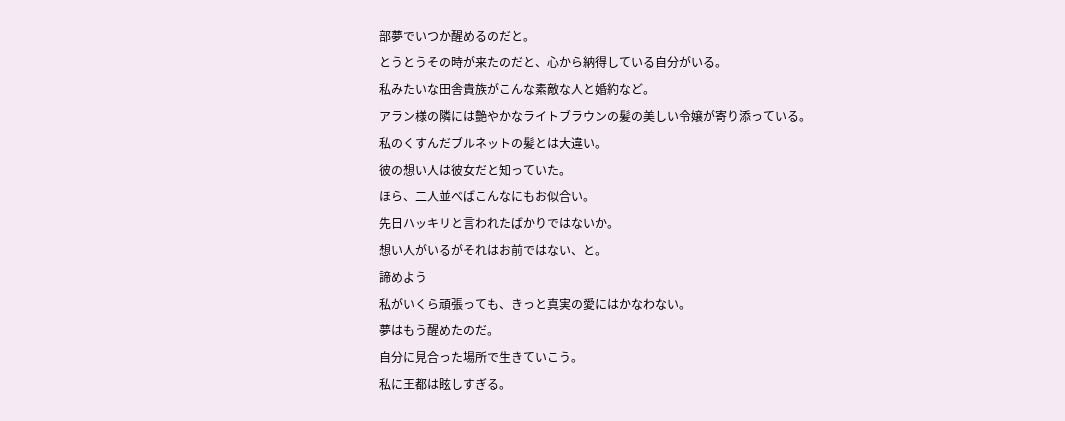部夢でいつか醒めるのだと。
とうとうその時が来たのだと、心から納得している自分がいる。
私みたいな田舎貴族がこんな素敵な人と婚約など。
アラン様の隣には艶やかなライトブラウンの髪の美しい令嬢が寄り添っている。
私のくすんだブルネットの髪とは大違い。
彼の想い人は彼女だと知っていた。
ほら、二人並べばこんなにもお似合い。
先日ハッキリと言われたばかりではないか。
想い人がいるがそれはお前ではない、と。
諦めよう
私がいくら頑張っても、きっと真実の愛にはかなわない。
夢はもう醒めたのだ。
自分に見合った場所で生きていこう。
私に王都は眩しすぎる。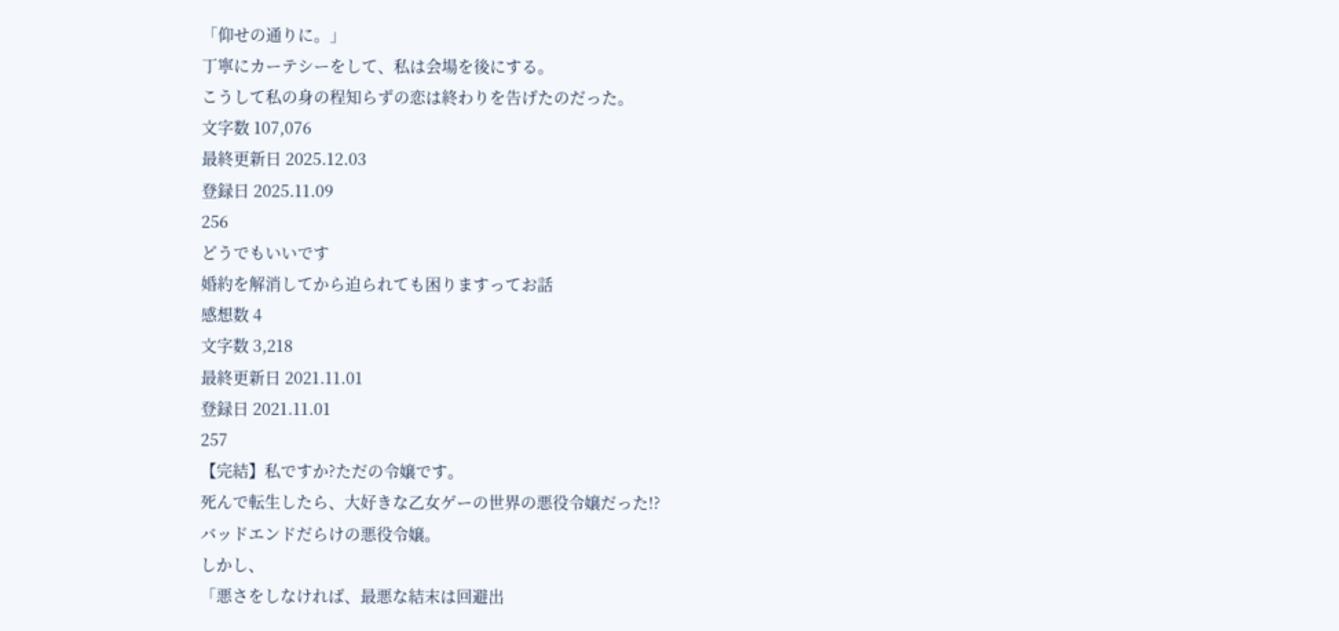「仰せの通りに。」
丁寧にカーテシーをして、私は会場を後にする。
こうして私の身の程知らずの恋は終わりを告げたのだった。
文字数 107,076
最終更新日 2025.12.03
登録日 2025.11.09
256
どうでもいいです
婚約を解消してから迫られても困りますってお話
感想数 4
文字数 3,218
最終更新日 2021.11.01
登録日 2021.11.01
257
【完結】私ですか?ただの令嬢です。
死んで転生したら、大好きな乙女ゲーの世界の悪役令嬢だった!?
バッドエンドだらけの悪役令嬢。
しかし、
「悪さをしなければ、最悪な結末は回避出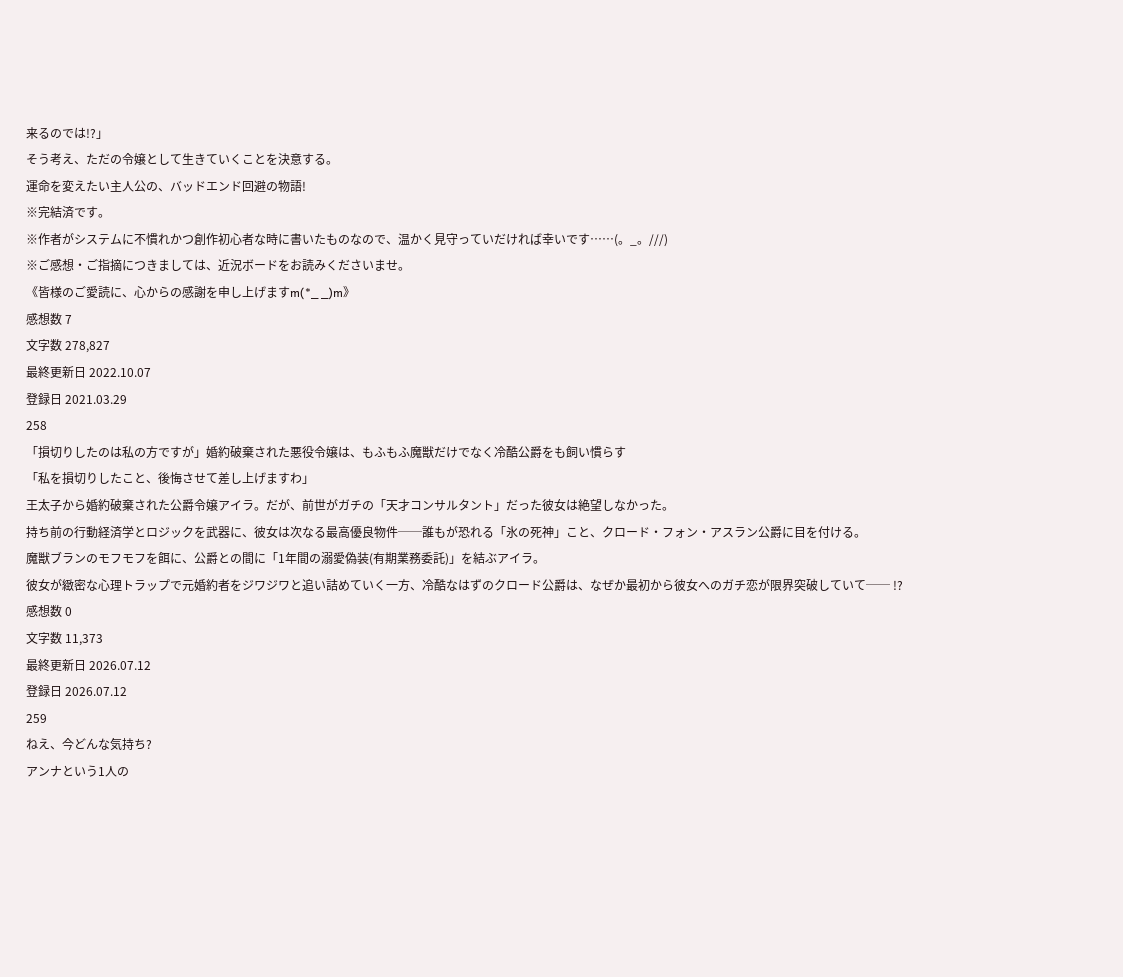来るのでは!?」
そう考え、ただの令嬢として生きていくことを決意する。
運命を変えたい主人公の、バッドエンド回避の物語!
※完結済です。
※作者がシステムに不慣れかつ創作初心者な時に書いたものなので、温かく見守っていだければ幸いです……(。_。///)
※ご感想・ご指摘につきましては、近況ボードをお読みくださいませ。
《皆様のご愛読に、心からの感謝を申し上げますm(*_ _)m》
感想数 7
文字数 278,827
最終更新日 2022.10.07
登録日 2021.03.29
258
「損切りしたのは私の方ですが」婚約破棄された悪役令嬢は、もふもふ魔獣だけでなく冷酷公爵をも飼い慣らす
「私を損切りしたこと、後悔させて差し上げますわ」
王太子から婚約破棄された公爵令嬢アイラ。だが、前世がガチの「天才コンサルタント」だった彼女は絶望しなかった。
持ち前の行動経済学とロジックを武器に、彼女は次なる最高優良物件──誰もが恐れる「氷の死神」こと、クロード・フォン・アスラン公爵に目を付ける。
魔獣ブランのモフモフを餌に、公爵との間に「1年間の溺愛偽装(有期業務委託)」を結ぶアイラ。
彼女が緻密な心理トラップで元婚約者をジワジワと追い詰めていく一方、冷酷なはずのクロード公爵は、なぜか最初から彼女へのガチ恋が限界突破していて── !?
感想数 0
文字数 11,373
最終更新日 2026.07.12
登録日 2026.07.12
259
ねえ、今どんな気持ち?
アンナという1人の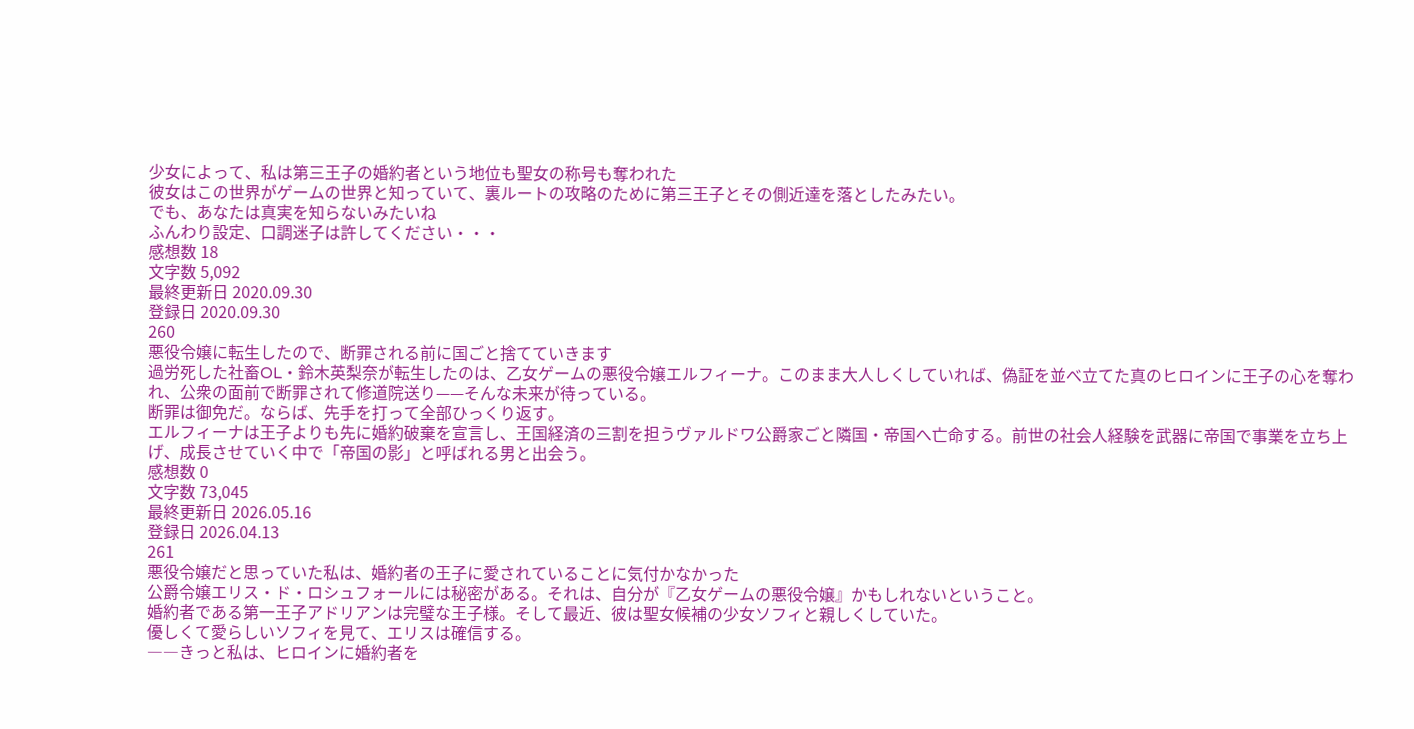少女によって、私は第三王子の婚約者という地位も聖女の称号も奪われた
彼女はこの世界がゲームの世界と知っていて、裏ルートの攻略のために第三王子とその側近達を落としたみたい。
でも、あなたは真実を知らないみたいね
ふんわり設定、口調迷子は許してください・・・
感想数 18
文字数 5,092
最終更新日 2020.09.30
登録日 2020.09.30
260
悪役令嬢に転生したので、断罪される前に国ごと捨てていきます
過労死した社畜OL・鈴木英梨奈が転生したのは、乙女ゲームの悪役令嬢エルフィーナ。このまま大人しくしていれば、偽証を並べ立てた真のヒロインに王子の心を奪われ、公衆の面前で断罪されて修道院送り——そんな未来が待っている。
断罪は御免だ。ならば、先手を打って全部ひっくり返す。
エルフィーナは王子よりも先に婚約破棄を宣言し、王国経済の三割を担うヴァルドワ公爵家ごと隣国・帝国へ亡命する。前世の社会人経験を武器に帝国で事業を立ち上げ、成長させていく中で「帝国の影」と呼ばれる男と出会う。
感想数 0
文字数 73,045
最終更新日 2026.05.16
登録日 2026.04.13
261
悪役令嬢だと思っていた私は、婚約者の王子に愛されていることに気付かなかった
公爵令嬢エリス・ド・ロシュフォールには秘密がある。それは、自分が『乙女ゲームの悪役令嬢』かもしれないということ。
婚約者である第一王子アドリアンは完璧な王子様。そして最近、彼は聖女候補の少女ソフィと親しくしていた。
優しくて愛らしいソフィを見て、エリスは確信する。
――きっと私は、ヒロインに婚約者を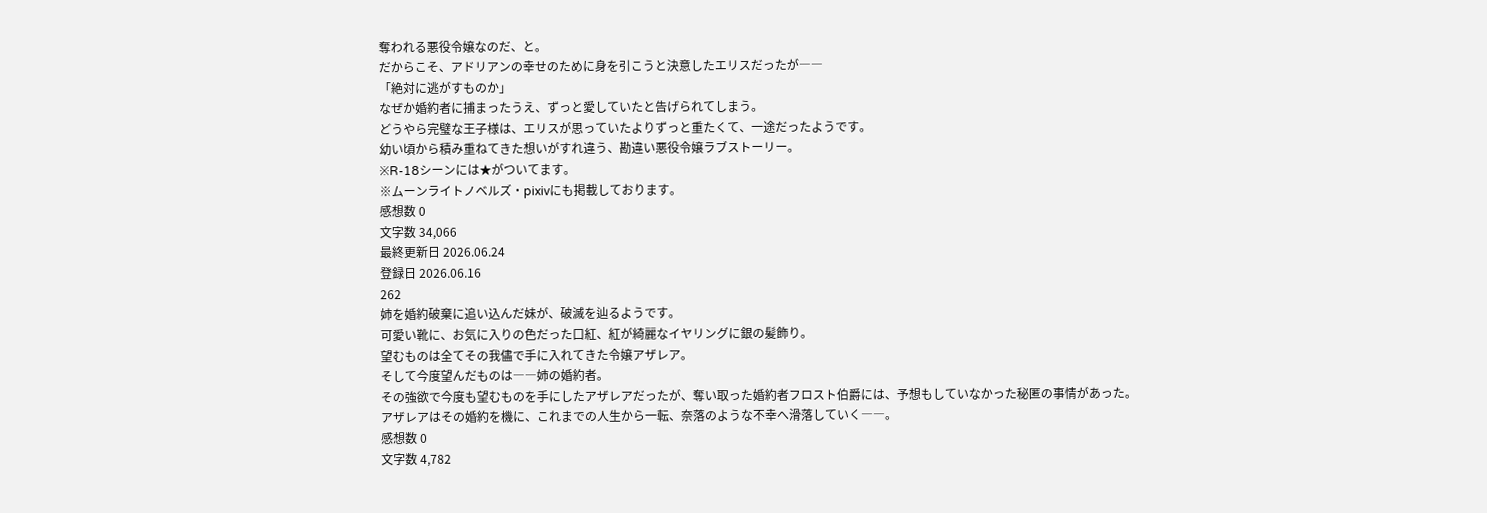奪われる悪役令嬢なのだ、と。
だからこそ、アドリアンの幸せのために身を引こうと決意したエリスだったが――
「絶対に逃がすものか」
なぜか婚約者に捕まったうえ、ずっと愛していたと告げられてしまう。
どうやら完璧な王子様は、エリスが思っていたよりずっと重たくて、一途だったようです。
幼い頃から積み重ねてきた想いがすれ違う、勘違い悪役令嬢ラブストーリー。
※R-18シーンには★がついてます。
※ムーンライトノベルズ・pixivにも掲載しております。
感想数 0
文字数 34,066
最終更新日 2026.06.24
登録日 2026.06.16
262
姉を婚約破棄に追い込んだ妹が、破滅を辿るようです。
可愛い靴に、お気に入りの色だった口紅、紅が綺麗なイヤリングに銀の髪飾り。
望むものは全てその我儘で手に入れてきた令嬢アザレア。
そして今度望んだものは――姉の婚約者。
その強欲で今度も望むものを手にしたアザレアだったが、奪い取った婚約者フロスト伯爵には、予想もしていなかった秘匿の事情があった。
アザレアはその婚約を機に、これまでの人生から一転、奈落のような不幸へ滑落していく――。
感想数 0
文字数 4,782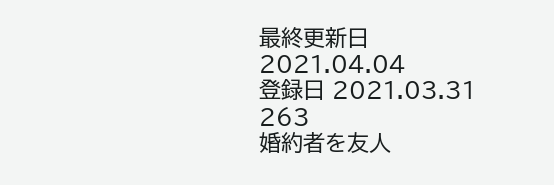最終更新日 2021.04.04
登録日 2021.03.31
263
婚約者を友人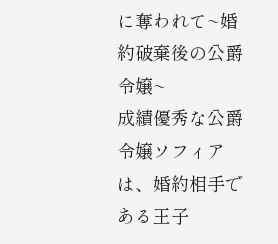に奪われて~婚約破棄後の公爵令嬢~
成績優秀な公爵令嬢ソフィアは、婚約相手である王子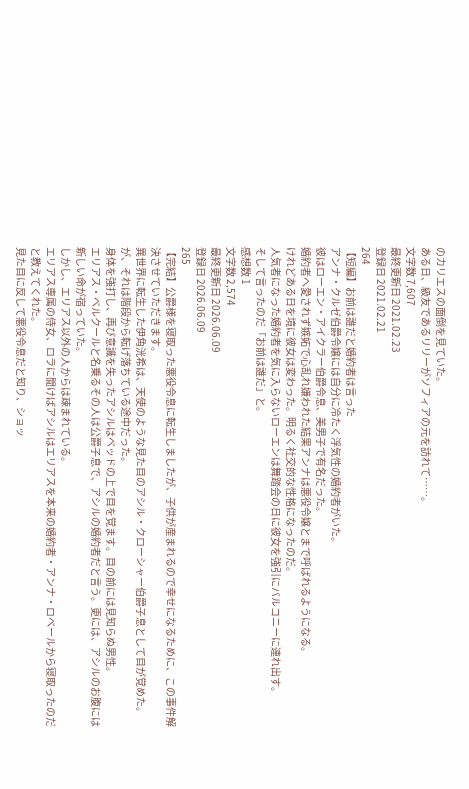のカリエスの面倒を見ていた。
ある日、級友であるリリーがソフィアの元を訪れて……。
文字数 7,607
最終更新日 2021.02.23
登録日 2021.02.21
264
【短編】お前は誰だと婚約者は言った
アンナ・クルゼ伯爵令嬢には自分に冷たく浮気性の婚約者がいた。
彼はローエン・アイクラー伯爵令息、美男子で有名だった。
婚約者へ愛されず嫉妬で心乱れ嫌われた結果アンナは悪役令嬢とまで呼ばれるようになる。
けれどある日を境に彼女は変わった。明るく社交的な性格になったのだ。
人気者になった婚約者を気に入らないローエンは舞踏会の日に彼女を強引にバルコニーに連れ出す。
そして言ったのだ「お前は誰だ」と。
感想数 1
文字数 2,574
最終更新日 2026.06.09
登録日 2026.06.09
265
【完結】公爵様を寝取った悪役令息に転生しましたが、子供が産まれるので幸せになるために、この事件解決させていただきます。
異世界に転生した伊角洸希は、天使のような見た目のアシル・クローシャー伯爵子息として目が覚めた。
が、それは階段から転げ落ちている途中だった。
身体を強打し、再び意識を失ったアシルはベッドの上で目を覚ます。目の前には見知らぬ男性。
エリアス・ベルクールと名乗るその人は公爵子息で、アシルの婚約者だと言う。更には、アシルのお腹には新しい命が宿っていた。
しかし、エリアス以外の人からは疎まれている。
エリアス専属の侍女、ロラに聞けばアシルはエリアスを本来の婚約者・アンナ・ロベールから寝取ったのだと教えてくれた。
見た目に反して悪役令息だと知り、ショッ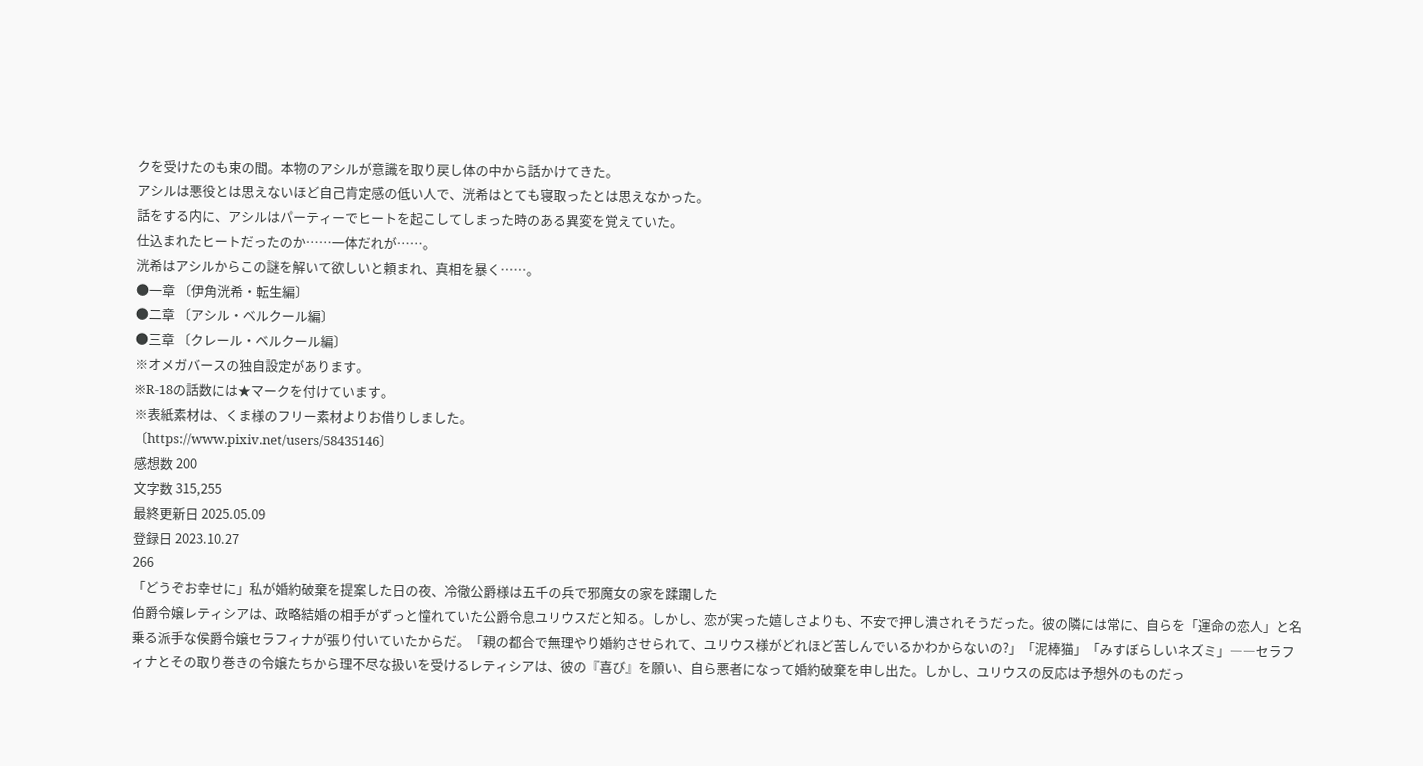クを受けたのも束の間。本物のアシルが意識を取り戻し体の中から話かけてきた。
アシルは悪役とは思えないほど自己肯定感の低い人で、洸希はとても寝取ったとは思えなかった。
話をする内に、アシルはパーティーでヒートを起こしてしまった時のある異変を覚えていた。
仕込まれたヒートだったのか……一体だれが……。
洸希はアシルからこの謎を解いて欲しいと頼まれ、真相を暴く……。
●一章 〔伊角洸希・転生編〕
●二章 〔アシル・ベルクール編〕
●三章 〔クレール・ベルクール編〕
※オメガバースの独自設定があります。
※R-18の話数には★マークを付けています。
※表紙素材は、くま様のフリー素材よりお借りしました。
〔https://www.pixiv.net/users/58435146〕
感想数 200
文字数 315,255
最終更新日 2025.05.09
登録日 2023.10.27
266
「どうぞお幸せに」私が婚約破棄を提案した日の夜、冷徹公爵様は五千の兵で邪魔女の家を蹂躙した
伯爵令嬢レティシアは、政略結婚の相手がずっと憧れていた公爵令息ユリウスだと知る。しかし、恋が実った嬉しさよりも、不安で押し潰されそうだった。彼の隣には常に、自らを「運命の恋人」と名乗る派手な侯爵令嬢セラフィナが張り付いていたからだ。「親の都合で無理やり婚約させられて、ユリウス様がどれほど苦しんでいるかわからないの?」「泥棒猫」「みすぼらしいネズミ」――セラフィナとその取り巻きの令嬢たちから理不尽な扱いを受けるレティシアは、彼の『喜び』を願い、自ら悪者になって婚約破棄を申し出た。しかし、ユリウスの反応は予想外のものだっ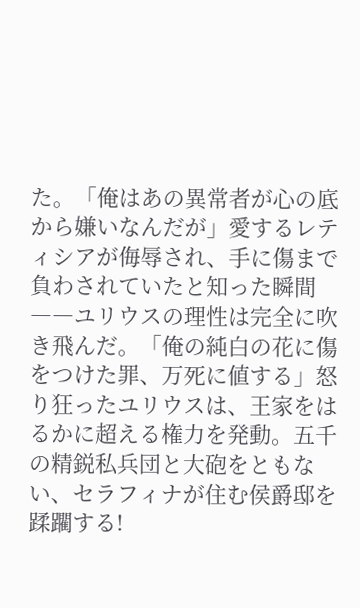た。「俺はあの異常者が心の底から嫌いなんだが」愛するレティシアが侮辱され、手に傷まで負わされていたと知った瞬間――ユリウスの理性は完全に吹き飛んだ。「俺の純白の花に傷をつけた罪、万死に値する」怒り狂ったユリウスは、王家をはるかに超える権力を発動。五千の精鋭私兵団と大砲をともない、セラフィナが住む侯爵邸を蹂躙する!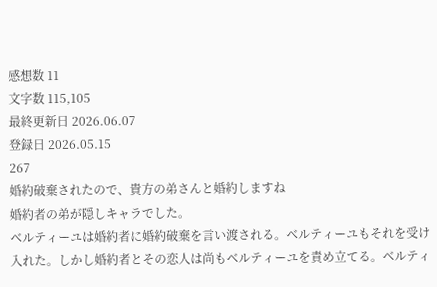感想数 11
文字数 115,105
最終更新日 2026.06.07
登録日 2026.05.15
267
婚約破棄されたので、貴方の弟さんと婚約しますね
婚約者の弟が隠しキャラでした。
ベルティーユは婚約者に婚約破棄を言い渡される。ベルティーユもそれを受け入れた。しかし婚約者とその恋人は尚もベルティーユを責め立てる。ベルティ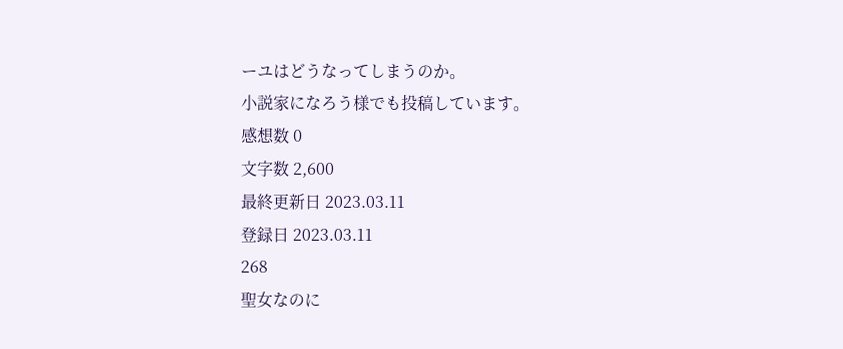ーユはどうなってしまうのか。
小説家になろう様でも投稿しています。
感想数 0
文字数 2,600
最終更新日 2023.03.11
登録日 2023.03.11
268
聖女なのに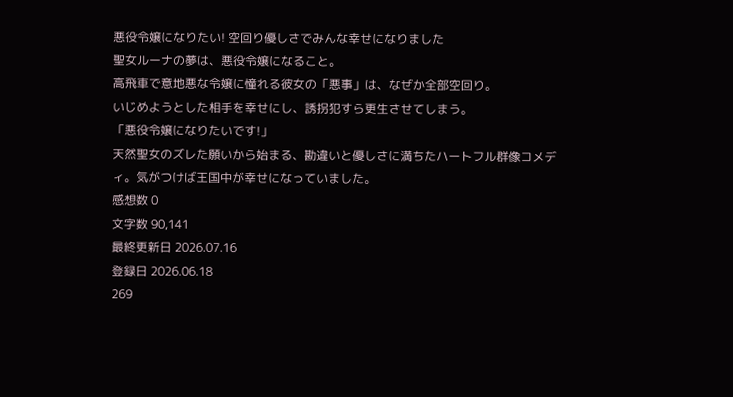悪役令嬢になりたい! 空回り優しさでみんな幸せになりました
聖女ルーナの夢は、悪役令嬢になること。
高飛車で意地悪な令嬢に憧れる彼女の「悪事」は、なぜか全部空回り。
いじめようとした相手を幸せにし、誘拐犯すら更生させてしまう。
「悪役令嬢になりたいです!」
天然聖女のズレた願いから始まる、勘違いと優しさに満ちたハートフル群像コメディ。気がつけば王国中が幸せになっていました。
感想数 0
文字数 90,141
最終更新日 2026.07.16
登録日 2026.06.18
269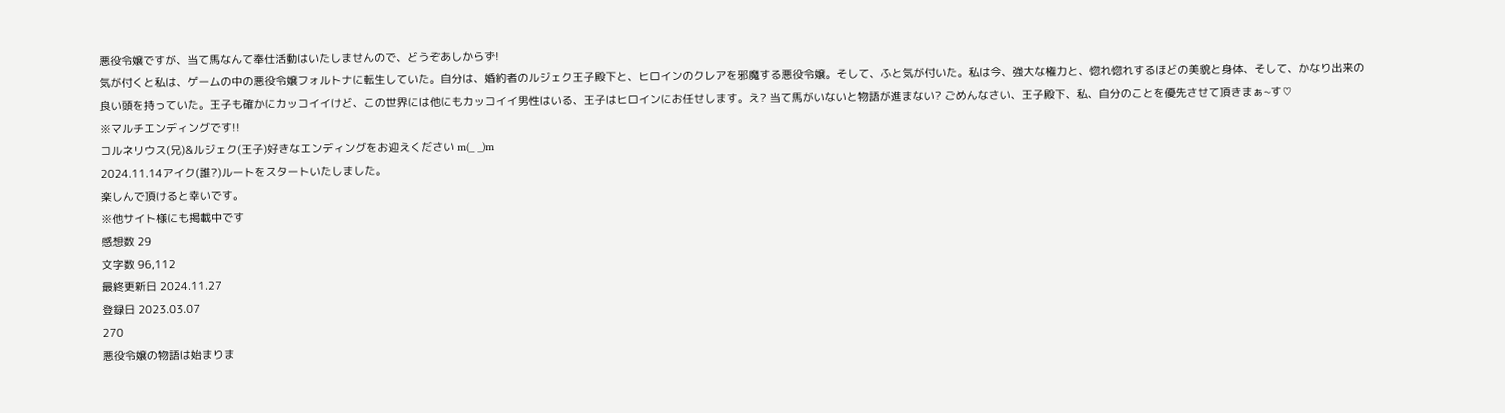悪役令嬢ですが、当て馬なんて奉仕活動はいたしませんので、どうぞあしからず!
気が付くと私は、ゲームの中の悪役令嬢フォルトナに転生していた。自分は、婚約者のルジェク王子殿下と、ヒロインのクレアを邪魔する悪役令嬢。そして、ふと気が付いた。私は今、強大な権力と、惚れ惚れするほどの美貌と身体、そして、かなり出来の良い頭を持っていた。王子も確かにカッコイイけど、この世界には他にもカッコイイ男性はいる、王子はヒロインにお任せします。え? 当て馬がいないと物語が進まない? ごめんなさい、王子殿下、私、自分のことを優先させて頂きまぁ~す♡
※マルチエンディングです!!
コルネリウス(兄)&ルジェク(王子)好きなエンディングをお迎えください m(_ _)m
2024.11.14アイク(誰?)ルートをスタートいたしました。
楽しんで頂けると幸いです。
※他サイト様にも掲載中です
感想数 29
文字数 96,112
最終更新日 2024.11.27
登録日 2023.03.07
270
悪役令嬢の物語は始まりま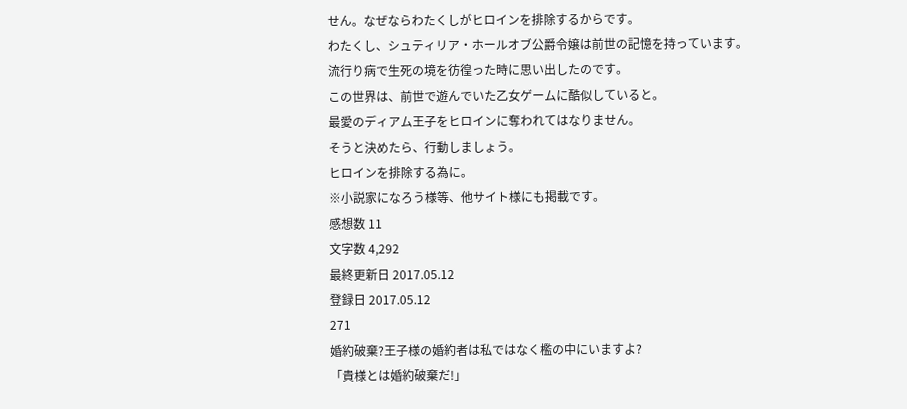せん。なぜならわたくしがヒロインを排除するからです。
わたくし、シュティリア・ホールオブ公爵令嬢は前世の記憶を持っています。
流行り病で生死の境を彷徨った時に思い出したのです。
この世界は、前世で遊んでいた乙女ゲームに酷似していると。
最愛のディアム王子をヒロインに奪われてはなりません。
そうと決めたら、行動しましょう。
ヒロインを排除する為に。
※小説家になろう様等、他サイト様にも掲載です。
感想数 11
文字数 4,292
最終更新日 2017.05.12
登録日 2017.05.12
271
婚約破棄?王子様の婚約者は私ではなく檻の中にいますよ?
「貴様とは婚約破棄だ!」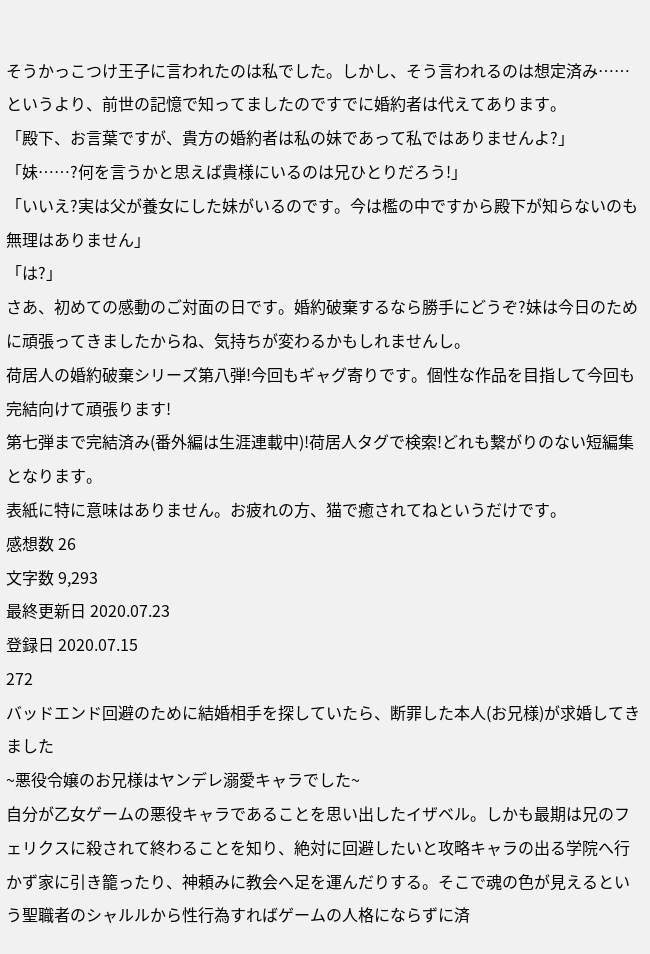そうかっこつけ王子に言われたのは私でした。しかし、そう言われるのは想定済み……というより、前世の記憶で知ってましたのですでに婚約者は代えてあります。
「殿下、お言葉ですが、貴方の婚約者は私の妹であって私ではありませんよ?」
「妹……?何を言うかと思えば貴様にいるのは兄ひとりだろう!」
「いいえ?実は父が養女にした妹がいるのです。今は檻の中ですから殿下が知らないのも無理はありません」
「は?」
さあ、初めての感動のご対面の日です。婚約破棄するなら勝手にどうぞ?妹は今日のために頑張ってきましたからね、気持ちが変わるかもしれませんし。
荷居人の婚約破棄シリーズ第八弾!今回もギャグ寄りです。個性な作品を目指して今回も完結向けて頑張ります!
第七弾まで完結済み(番外編は生涯連載中)!荷居人タグで検索!どれも繋がりのない短編集となります。
表紙に特に意味はありません。お疲れの方、猫で癒されてねというだけです。
感想数 26
文字数 9,293
最終更新日 2020.07.23
登録日 2020.07.15
272
バッドエンド回避のために結婚相手を探していたら、断罪した本人(お兄様)が求婚してきました
~悪役令嬢のお兄様はヤンデレ溺愛キャラでした~
自分が乙女ゲームの悪役キャラであることを思い出したイザベル。しかも最期は兄のフェリクスに殺されて終わることを知り、絶対に回避したいと攻略キャラの出る学院へ行かず家に引き籠ったり、神頼みに教会へ足を運んだりする。そこで魂の色が見えるという聖職者のシャルルから性行為すればゲームの人格にならずに済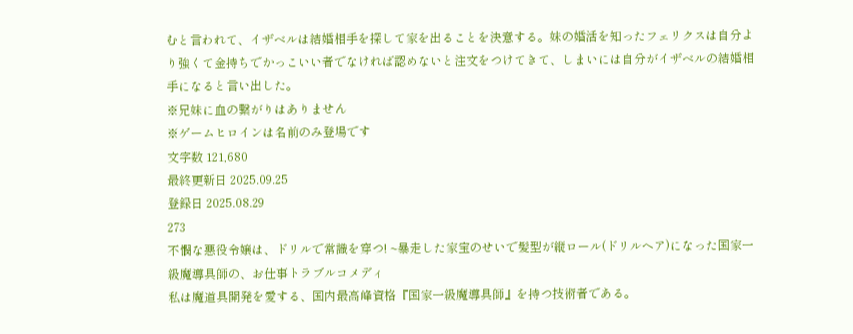むと言われて、イザベルは結婚相手を探して家を出ることを決意する。妹の婚活を知ったフェリクスは自分より強くて金持ちでかっこいい者でなければ認めないと注文をつけてきて、しまいには自分がイザベルの結婚相手になると言い出した。
※兄妹に血の繋がりはありません
※ゲームヒロインは名前のみ登場です
文字数 121,680
最終更新日 2025.09.25
登録日 2025.08.29
273
不憫な悪役令嬢は、ドリルで常識を穿つ! ~暴走した家宝のせいで髪型が縦ロール(ドリルヘア)になった国家一級魔導具師の、お仕事トラブルコメディ
私は魔道具開発を愛する、国内最高峰資格『国家一級魔導具師』を持つ技術者である。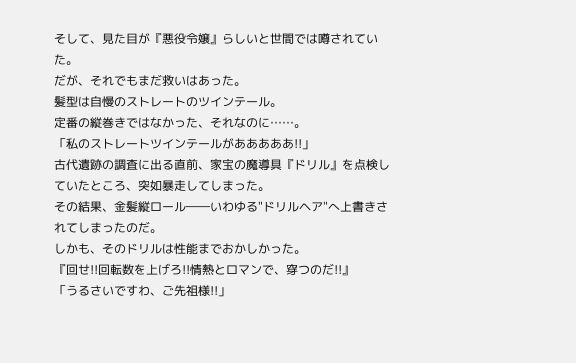そして、見た目が『悪役令嬢』らしいと世間では噂されていた。
だが、それでもまだ救いはあった。
髪型は自慢のストレートのツインテール。
定番の縦巻きではなかった、それなのに……。
「私のストレートツインテールがあああああ!!」
古代遺跡の調査に出る直前、家宝の魔導具『ドリル』を点検していたところ、突如暴走してしまった。
その結果、金髪縦ロール――いわゆる"ドリルヘア"へ上書きされてしまったのだ。
しかも、そのドリルは性能までおかしかった。
『回せ!!回転数を上げろ!!情熱とロマンで、穿つのだ!!』
「うるさいですわ、ご先祖様!!」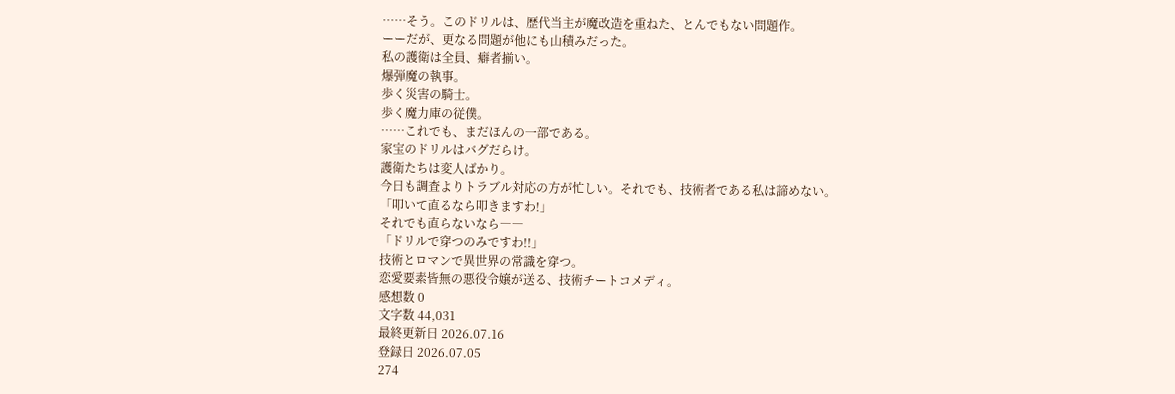……そう。このドリルは、歴代当主が魔改造を重ねた、とんでもない問題作。
ーーだが、更なる問題が他にも山積みだった。
私の護衛は全員、癖者揃い。
爆弾魔の執事。
歩く災害の騎士。
歩く魔力庫の従僕。
……これでも、まだほんの一部である。
家宝のドリルはバグだらけ。
護衛たちは変人ばかり。
今日も調査よりトラブル対応の方が忙しい。それでも、技術者である私は諦めない。
「叩いて直るなら叩きますわ!」
それでも直らないなら――
「ドリルで穿つのみですわ!!」
技術とロマンで異世界の常識を穿つ。
恋愛要素皆無の悪役令嬢が送る、技術チートコメディ。
感想数 0
文字数 44,031
最終更新日 2026.07.16
登録日 2026.07.05
274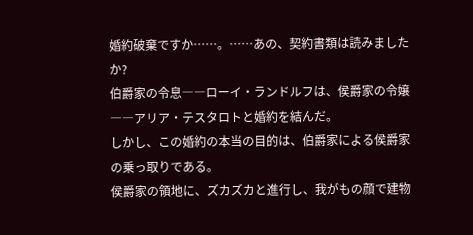婚約破棄ですか……。……あの、契約書類は読みましたか?
伯爵家の令息――ローイ・ランドルフは、侯爵家の令嬢――アリア・テスタロトと婚約を結んだ。
しかし、この婚約の本当の目的は、伯爵家による侯爵家の乗っ取りである。
侯爵家の領地に、ズカズカと進行し、我がもの顔で建物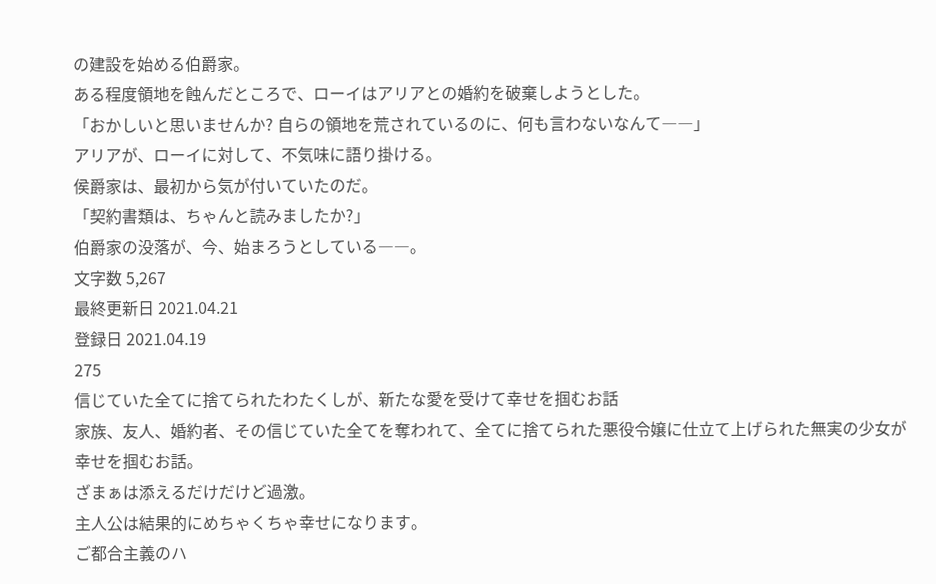の建設を始める伯爵家。
ある程度領地を蝕んだところで、ローイはアリアとの婚約を破棄しようとした。
「おかしいと思いませんか? 自らの領地を荒されているのに、何も言わないなんて――」
アリアが、ローイに対して、不気味に語り掛ける。
侯爵家は、最初から気が付いていたのだ。
「契約書類は、ちゃんと読みましたか?」
伯爵家の没落が、今、始まろうとしている――。
文字数 5,267
最終更新日 2021.04.21
登録日 2021.04.19
275
信じていた全てに捨てられたわたくしが、新たな愛を受けて幸せを掴むお話
家族、友人、婚約者、その信じていた全てを奪われて、全てに捨てられた悪役令嬢に仕立て上げられた無実の少女が幸せを掴むお話。
ざまぁは添えるだけだけど過激。
主人公は結果的にめちゃくちゃ幸せになります。
ご都合主義のハ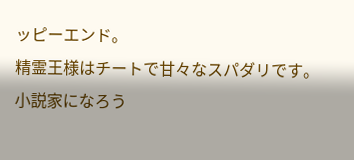ッピーエンド。
精霊王様はチートで甘々なスパダリです。
小説家になろう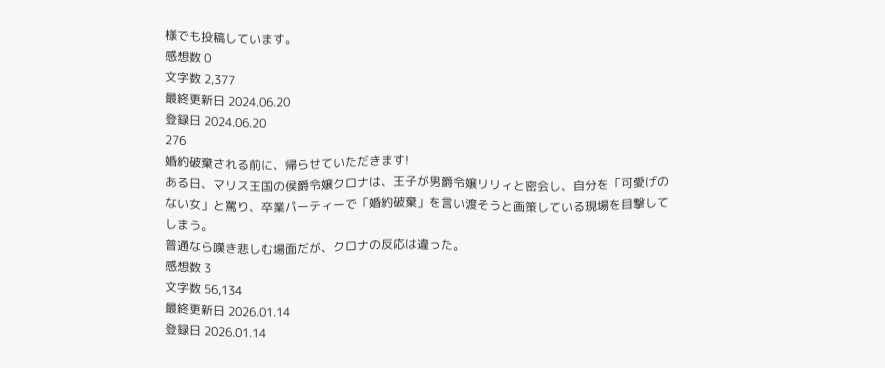様でも投稿しています。
感想数 0
文字数 2,377
最終更新日 2024.06.20
登録日 2024.06.20
276
婚約破棄される前に、帰らせていただきます!
ある日、マリス王国の侯爵令嬢クロナは、王子が男爵令嬢リリィと密会し、自分を「可愛げのない女」と罵り、卒業パーティーで「婚約破棄」を言い渡そうと画策している現場を目撃してしまう。
普通なら嘆き悲しむ場面だが、クロナの反応は違った。
感想数 3
文字数 56,134
最終更新日 2026.01.14
登録日 2026.01.14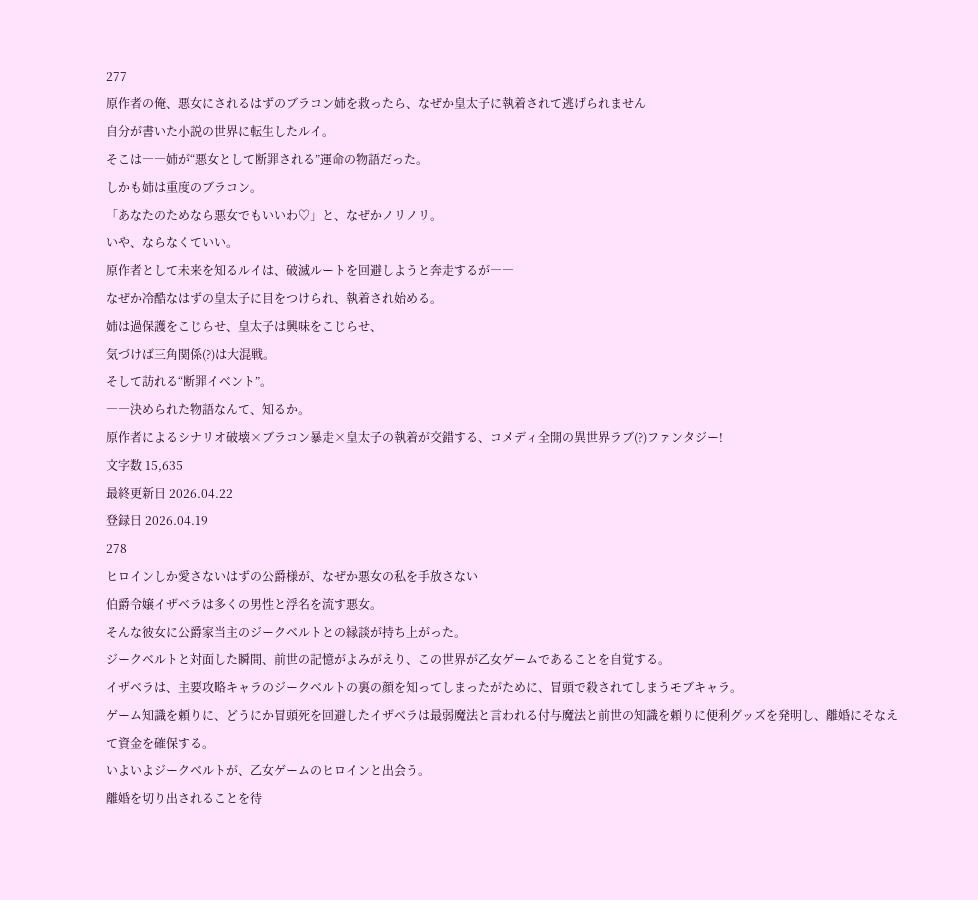277
原作者の俺、悪女にされるはずのブラコン姉を救ったら、なぜか皇太子に執着されて逃げられません
自分が書いた小説の世界に転生したルイ。
そこは――姉が“悪女として断罪される”運命の物語だった。
しかも姉は重度のブラコン。
「あなたのためなら悪女でもいいわ♡」と、なぜかノリノリ。
いや、ならなくていい。
原作者として未来を知るルイは、破滅ルートを回避しようと奔走するが――
なぜか冷酷なはずの皇太子に目をつけられ、執着され始める。
姉は過保護をこじらせ、皇太子は興味をこじらせ、
気づけば三角関係(?)は大混戦。
そして訪れる“断罪イベント”。
――決められた物語なんて、知るか。
原作者によるシナリオ破壊×ブラコン暴走×皇太子の執着が交錯する、コメディ全開の異世界ラブ(?)ファンタジー!
文字数 15,635
最終更新日 2026.04.22
登録日 2026.04.19
278
ヒロインしか愛さないはずの公爵様が、なぜか悪女の私を手放さない
伯爵令嬢イザベラは多くの男性と浮名を流す悪女。
そんな彼女に公爵家当主のジークベルトとの縁談が持ち上がった。
ジークベルトと対面した瞬間、前世の記憶がよみがえり、この世界が乙女ゲームであることを自覚する。
イザベラは、主要攻略キャラのジークベルトの裏の顔を知ってしまったがために、冒頭で殺されてしまうモブキャラ。
ゲーム知識を頼りに、どうにか冒頭死を回避したイザベラは最弱魔法と言われる付与魔法と前世の知識を頼りに便利グッズを発明し、離婚にそなえて資金を確保する。
いよいよジークベルトが、乙女ゲームのヒロインと出会う。
離婚を切り出されることを待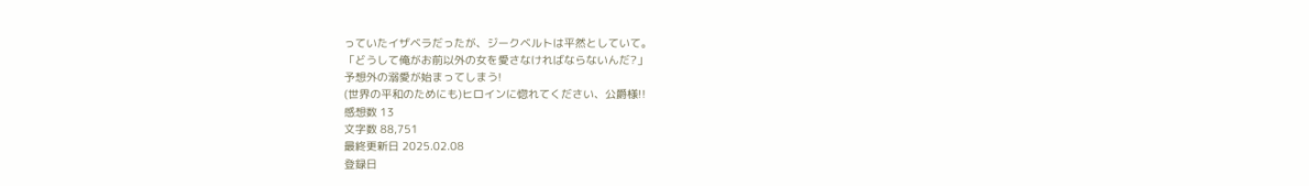っていたイザベラだったが、ジークベルトは平然としていて。
「どうして俺がお前以外の女を愛さなければならないんだ?」
予想外の溺愛が始まってしまう!
(世界の平和のためにも)ヒロインに惚れてください、公爵様!!
感想数 13
文字数 88,751
最終更新日 2025.02.08
登録日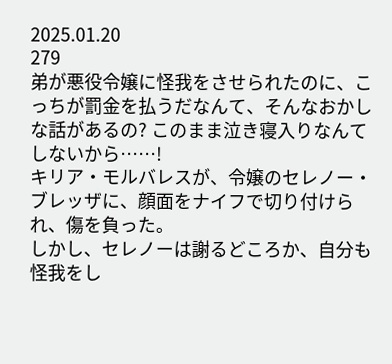2025.01.20
279
弟が悪役令嬢に怪我をさせられたのに、こっちが罰金を払うだなんて、そんなおかしな話があるの? このまま泣き寝入りなんてしないから……!
キリア・モルバレスが、令嬢のセレノー・ブレッザに、顔面をナイフで切り付けられ、傷を負った。
しかし、セレノーは謝るどころか、自分も怪我をし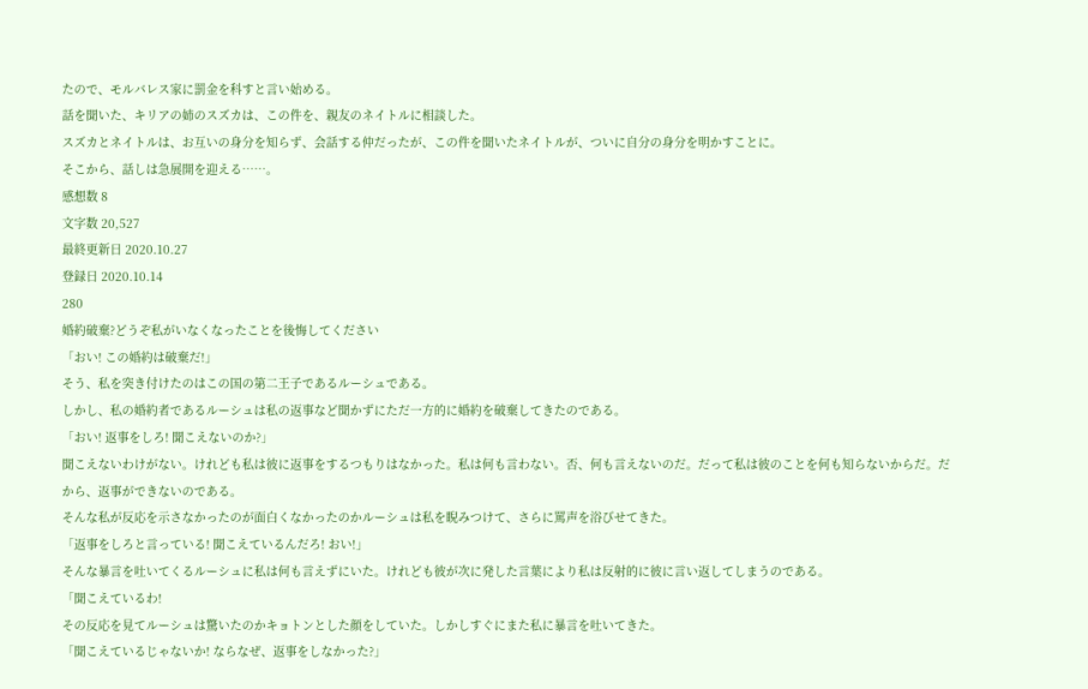たので、モルバレス家に罰金を科すと言い始める。
話を聞いた、キリアの姉のスズカは、この件を、親友のネイトルに相談した。
スズカとネイトルは、お互いの身分を知らず、会話する仲だったが、この件を聞いたネイトルが、ついに自分の身分を明かすことに。
そこから、話しは急展開を迎える……。
感想数 8
文字数 20,527
最終更新日 2020.10.27
登録日 2020.10.14
280
婚約破棄?どうぞ私がいなくなったことを後悔してください
「おい! この婚約は破棄だ!」
そう、私を突き付けたのはこの国の第二王子であるルーシュである。
しかし、私の婚約者であるルーシュは私の返事など聞かずにただ一方的に婚約を破棄してきたのである。
「おい! 返事をしろ! 聞こえないのか?」
聞こえないわけがない。けれども私は彼に返事をするつもりはなかった。私は何も言わない。否、何も言えないのだ。だって私は彼のことを何も知らないからだ。だから、返事ができないのである。
そんな私が反応を示さなかったのが面白くなかったのかルーシュは私を睨みつけて、さらに罵声を浴びせてきた。
「返事をしろと言っている! 聞こえているんだろ! おい!」
そんな暴言を吐いてくるルーシュに私は何も言えずにいた。けれども彼が次に発した言葉により私は反射的に彼に言い返してしまうのである。
「聞こえているわ!
その反応を見てルーシュは驚いたのかキョトンとした顔をしていた。しかしすぐにまた私に暴言を吐いてきた。
「聞こえているじゃないか! ならなぜ、返事をしなかった?」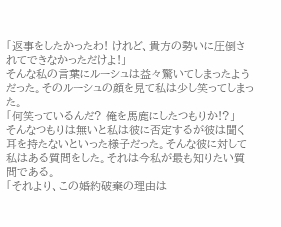「返事をしたかったわ! けれど、貴方の勢いに圧倒されてできなかっただけよ!」
そんな私の言葉にルーシュは益々驚いてしまったようだった。そのルーシュの顔を見て私は少し笑ってしまった。
「何笑っているんだ? 俺を馬鹿にしたつもりか!?」
そんなつもりは無いと私は彼に否定するが彼は聞く耳を持たないといった様子だった。そんな彼に対して私はある質問をした。それは今私が最も知りたい質問である。
「それより、この婚約破棄の理由は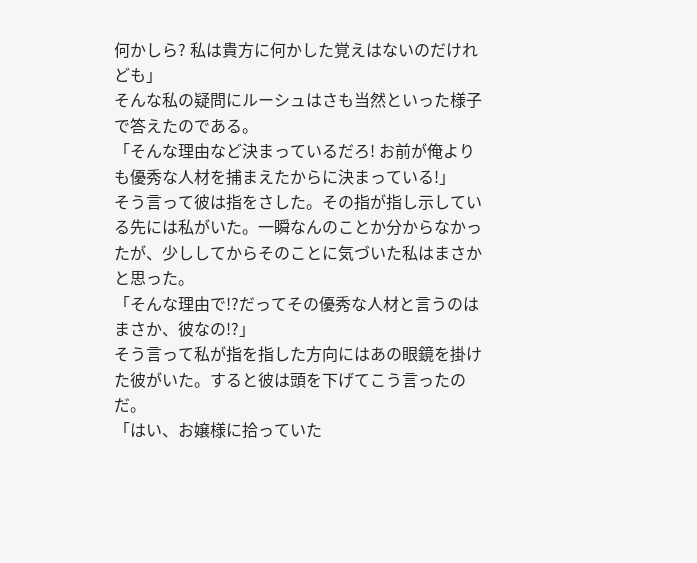何かしら? 私は貴方に何かした覚えはないのだけれども」
そんな私の疑問にルーシュはさも当然といった様子で答えたのである。
「そんな理由など決まっているだろ! お前が俺よりも優秀な人材を捕まえたからに決まっている!」
そう言って彼は指をさした。その指が指し示している先には私がいた。一瞬なんのことか分からなかったが、少ししてからそのことに気づいた私はまさかと思った。
「そんな理由で!?だってその優秀な人材と言うのはまさか、彼なの!?」
そう言って私が指を指した方向にはあの眼鏡を掛けた彼がいた。すると彼は頭を下げてこう言ったのだ。
「はい、お嬢様に拾っていた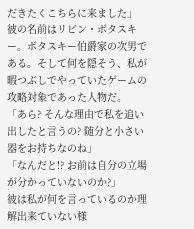だきたくこちらに来ました」
彼の名前はリビン・ボタスキー。ボタスキー伯爵家の次男である。そして何を隠そう、私が暇つぶしでやっていたゲームの攻略対象であった人物だ。
「あら? そんな理由で私を追い出したと言うの? 随分と小さい器をお持ちなのね」
「なんだと!? お前は自分の立場が分かっていないのか?」
彼は私が何を言っているのか理解出来ていない様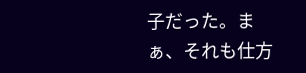子だった。まぁ、それも仕方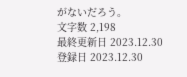がないだろう。
文字数 2,198
最終更新日 2023.12.30
登録日 2023.12.30